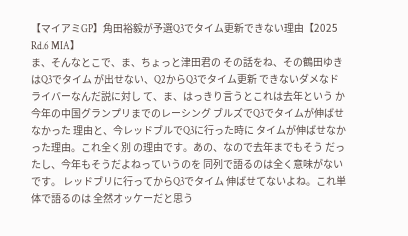【マイアミGP】角田裕毅が予選Q3でタイム更新できない理由【2025 Rd.6 MIA】
ま、そんなとこで、ま、ちょっと津田君の その話をね、その鶴田ゆきはQ3でタイム が出せない、Q2からQ3でタイム更新 できないダメなドライバーなんだ説に対し て、ま、はっきり言うとこれは去年という か今年の中国グランプリまでのレーシング ブルズでQ3でタイムが伸ばせなかった 理由と、今レッドブルでQ3に行った時に タイムが伸ばせなかった理由。これ全く別 の理由です。あの、なので去年までもそう だったし、今年もそうだよねっていうのを 同列で語るのは全く意味がないです。 レッドブリに行ってからQ3でタイム 伸ばせてないよね。これ単体で語るのは 全然オッケーだと思う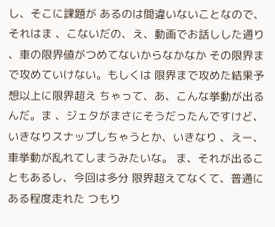し、そこに課題が あるのは間違いないことなので、それはま 、こないだの、え、動画でお話しした通り 、車の限界値がつめてないからなかなか その限界まで攻めていけない。もしくは 限界まで攻めた結果予想以上に限界超え ちゃって、あ、こんな挙動が出るんだ。ま 、ジェタがまさにそうだったんですけど、 いきなりスナップしちゃうとか、いきなり 、えー、車挙動が乱れてしまうみたいな。 ま、それが出ることもあるし、今回は多分 限界超えてなくて、普通にある程度走れた つもり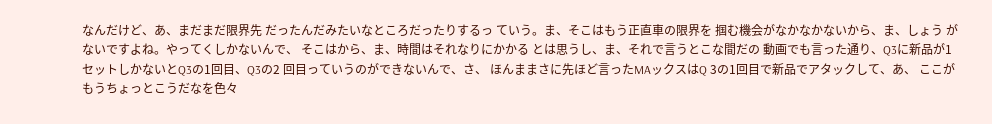なんだけど、あ、まだまだ限界先 だったんだみたいなところだったりするっ ていう。ま、そこはもう正直車の限界を 掴む機会がなかなかないから、ま、しょう がないですよね。やってくしかないんで、 そこはから、ま、時間はそれなりにかかる とは思うし、ま、それで言うとこな間だの 動画でも言った通り、Q3に新品が1 セットしかないとQ3の1回目、Q3の2 回目っていうのができないんで、さ、 ほんままさに先ほど言ったMAックスはQ 3の1回目で新品でアタックして、あ、 ここがもうちょっとこうだなを色々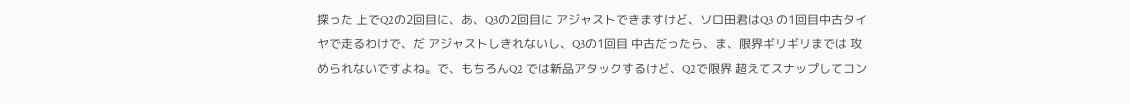探った 上でQ2の2回目に、あ、Q3の2回目に アジャストできますけど、ソロ田君はQ3 の1回目中古タイヤで走るわけで、だ アジャストしきれないし、Q3の1回目 中古だったら、ま、限界ギリギリまでは 攻められないですよね。で、もちろんQ2 では新品アタックするけど、Q2で限界 超えてスナップしてコン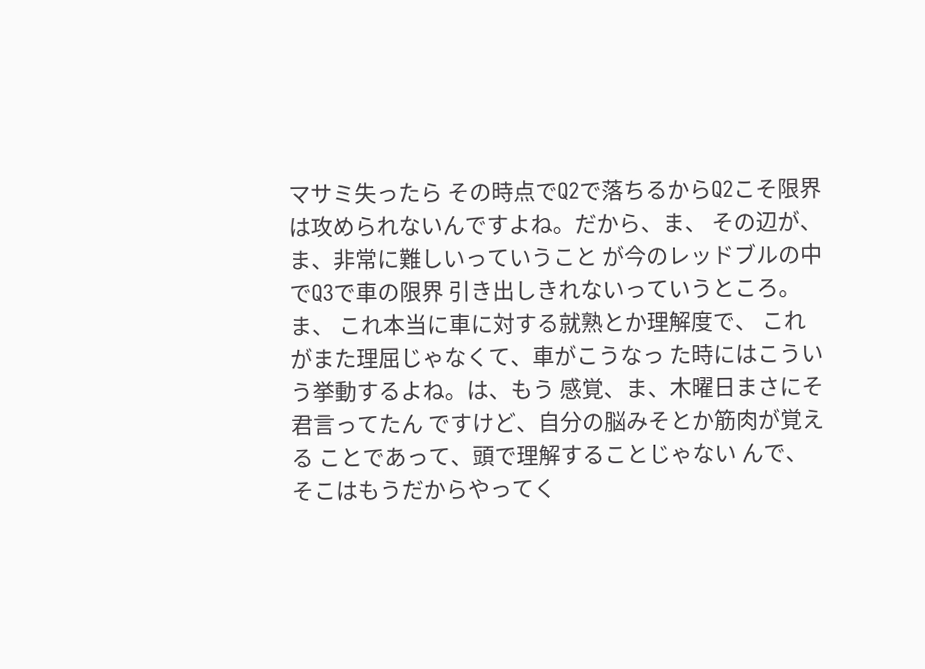マサミ失ったら その時点でQ2で落ちるからQ2こそ限界 は攻められないんですよね。だから、ま、 その辺が、ま、非常に難しいっていうこと が今のレッドブルの中でQ3で車の限界 引き出しきれないっていうところ。ま、 これ本当に車に対する就熟とか理解度で、 これがまた理屈じゃなくて、車がこうなっ た時にはこういう挙動するよね。は、もう 感覚、ま、木曜日まさにそ君言ってたん ですけど、自分の脳みそとか筋肉が覚える ことであって、頭で理解することじゃない んで、そこはもうだからやってく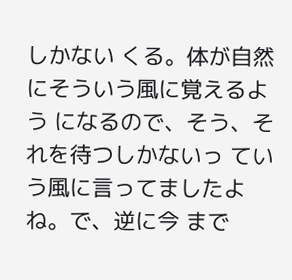しかない くる。体が自然にそういう風に覚えるよう になるので、そう、それを待つしかないっ ていう風に言ってましたよね。で、逆に今 まで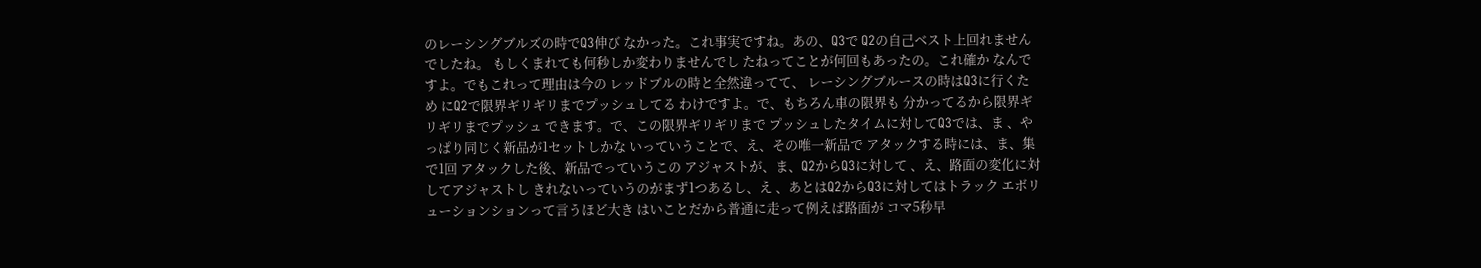のレーシングブルズの時でQ3伸び なかった。これ事実ですね。あの、Q3で Q2の自己ベスト上回れませんでしたね。 もしくまれても何秒しか変わりませんでし たねってことが何回もあったの。これ確か なんですよ。でもこれって理由は今の レッドブルの時と全然違ってて、 レーシングブルースの時はQ3に行くため にQ2で限界ギリギリまでプッシュしてる わけですよ。で、もちろん車の限界も 分かってるから限界ギリギリまでプッシュ できます。で、この限界ギリギリまで プッシュしたタイムに対してQ3では、ま 、やっぱり同じく新品が1セットしかな いっていうことで、え、その唯一新品で アタックする時には、ま、集で1回 アタックした後、新品でっていうこの アジャストが、ま、Q2からQ3に対して 、え、路面の変化に対してアジャストし きれないっていうのがまず1つあるし、え 、あとはQ2からQ3に対してはトラック エボリューションションって言うほど大き はいことだから普通に走って例えば路面が コマ5秒早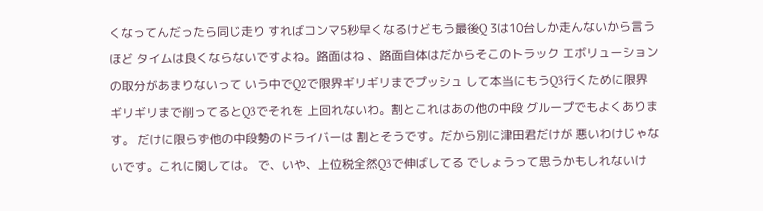くなってんだったら同じ走り すればコンマ5秒早くなるけどもう最後Q 3は10台しか走んないから言うほど タイムは良くならないですよね。路面はね 、路面自体はだからそこのトラック エボリューションの取分があまりないって いう中でQ2で限界ギリギリまでプッシュ して本当にもうQ3行くために限界 ギリギリまで削ってるとQ3でそれを 上回れないわ。割とこれはあの他の中段 グループでもよくあります。 だけに限らず他の中段勢のドライバーは 割とそうです。だから別に津田君だけが 悪いわけじゃないです。これに関しては。 で、いや、上位税全然Q3で伸ばしてる でしょうって思うかもしれないけ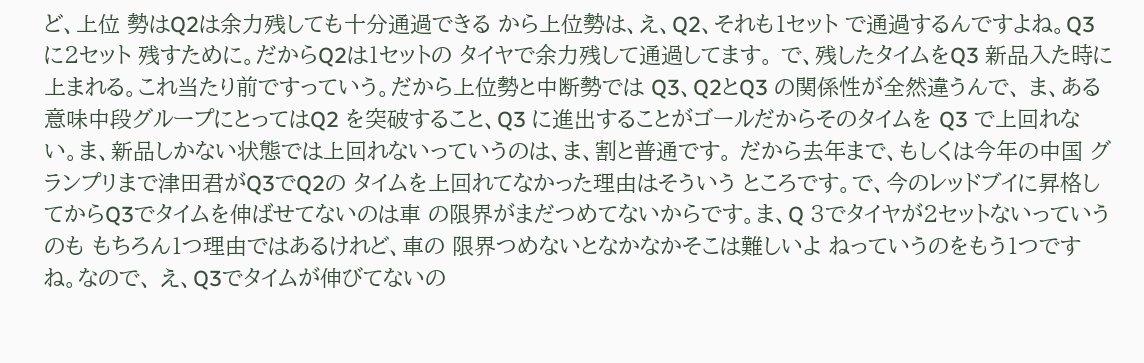ど、上位 勢はQ2は余力残しても十分通過できる から上位勢は、え、Q2、それも1セット で通過するんですよね。Q3に2セット 残すために。だからQ2は1セットの タイヤで余力残して通過してます。 で、残したタイムをQ3 新品入た時に上まれる。これ当たり前ですっていう。だから上位勢と中断勢では Q3、Q2とQ3 の関係性が全然違うんで、 ま、ある意味中段グループにとってはQ2 を突破すること、Q3 に進出することがゴールだからそのタイムを Q3 で上回れない。ま、新品しかない状態では上回れないっていうのは、ま、割と普通です。 だから去年まで、もしくは今年の中国 グランプリまで津田君がQ3でQ2の タイムを上回れてなかった理由はそういう ところです。で、今のレッドブイに昇格し てからQ3でタイムを伸ばせてないのは車 の限界がまだつめてないからです。ま、Q 3でタイヤが2セットないっていうのも もちろん1つ理由ではあるけれど、車の 限界つめないとなかなかそこは難しいよ ねっていうのをもう1つですね。なので、 え、Q3でタイムが伸びてないの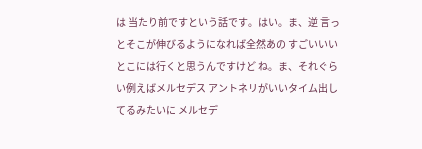は 当たり前ですという話です。はい。ま、逆 言っとそこが伸びるようになれば全然あの すごいいいとこには行くと思うんですけど ね。ま、それぐらい例えばメルセデス アントネリがいいタイム出してるみたいに メルセデ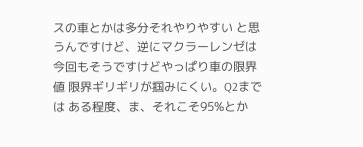スの車とかは多分それやりやすい と思うんですけど、逆にマクラーレンゼは 今回もそうですけどやっぱり車の限界値 限界ギリギリが掴みにくい。Q2までは ある程度、ま、それこそ95%とか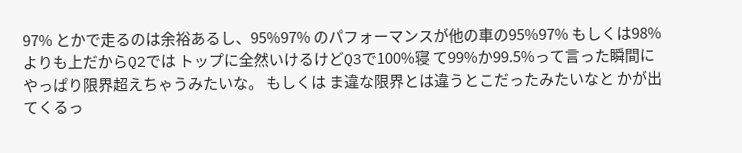97% とかで走るのは余裕あるし、95%97% のパフォーマンスが他の車の95%97% もしくは98%よりも上だからQ2では トップに全然いけるけどQ3で100%寝 て99%か99.5%って言った瞬間に やっぱり限界超えちゃうみたいな。 もしくは ま違な限界とは違うとこだったみたいなと かが出てくるっ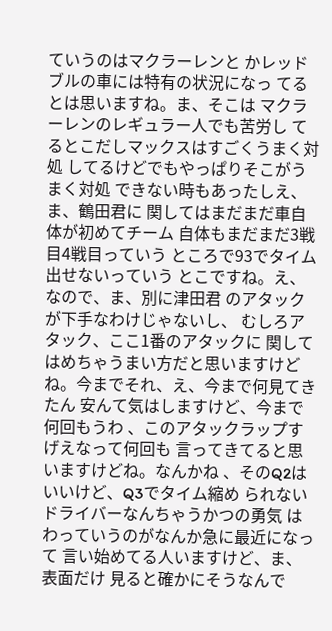ていうのはマクラーレンと かレッドブルの車には特有の状況になっ てるとは思いますね。ま、そこは マクラーレンのレギュラー人でも苦労し てるとこだしマックスはすごくうまく対処 してるけどでもやっぱりそこがうまく対処 できない時もあったしえ、ま、鶴田君に 関してはまだまだ車自体が初めてチーム 自体もまだまだ3戦目4戦目っていう ところで93でタイム出せないっていう とこですね。え、なので、ま、別に津田君 のアタックが下手なわけじゃないし、 むしろアタック、ここ1番のアタックに 関してはめちゃうまい方だと思いますけど ね。今までそれ、え、今まで何見てきたん 安んて気はしますけど、今まで何回もうわ 、このアタックラップすげえなって何回も 言ってきてると思いますけどね。なんかね 、そのQ2はいいけど、Q3でタイム縮め られないドライバーなんちゃうかつの勇気 はわっていうのがなんか急に最近になって 言い始めてる人いますけど、ま、表面だけ 見ると確かにそうなんで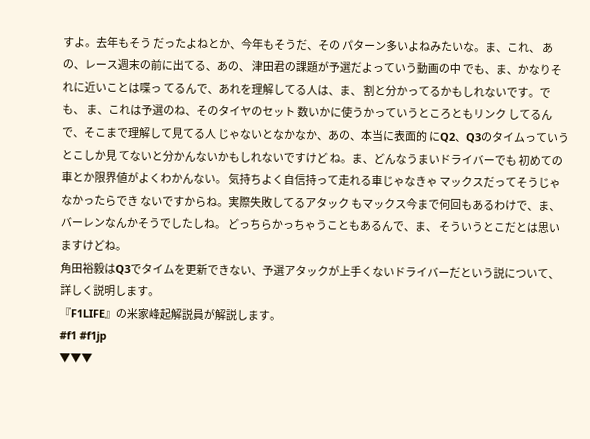すよ。去年もそう だったよねとか、今年もそうだ、その パターン多いよねみたいな。ま、これ、 あの、レース週末の前に出てる、あの、 津田君の課題が予選だよっていう動画の中 でも、ま、かなりそれに近いことは喋っ てるんで、あれを理解してる人は、ま、 割と分かってるかもしれないです。でも、 ま、これは予選のね、そのタイヤのセット 数いかに使うかっていうところともリンク してるんで、そこまで理解して見てる人 じゃないとなかなか、あの、本当に表面的 にQ2、Q3のタイムっていうとこしか見 てないと分かんないかもしれないですけど ね。ま、どんなうまいドライバーでも 初めての車とか限界値がよくわかんない。 気持ちよく自信持って走れる車じゃなきゃ マックスだってそうじゃなかったらでき ないですからね。実際失敗してるアタック もマックス今まで何回もあるわけで、ま、 バーレンなんかそうでしたしね。 どっちらかっちゃうこともあるんで、ま、 そういうとこだとは思いますけどね。
角田裕毅はQ3でタイムを更新できない、予選アタックが上手くないドライバーだという説について、詳しく説明します。
『F1LIFE』の米家峰起解説員が解説します。
#f1 #f1jp
▼▼▼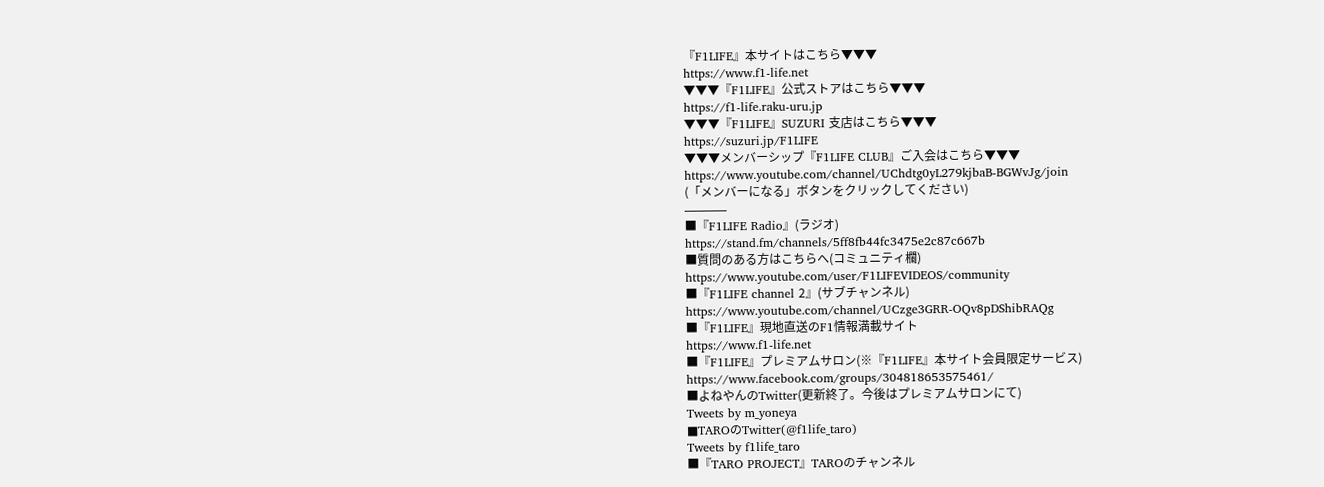『F1LIFE』本サイトはこちら▼▼▼
https://www.f1-life.net
▼▼▼『F1LIFE』公式ストアはこちら▼▼▼
https://f1-life.raku-uru.jp
▼▼▼『F1LIFE』SUZURI 支店はこちら▼▼▼
https://suzuri.jp/F1LIFE
▼▼▼メンバーシップ『F1LIFE CLUB』ご入会はこちら▼▼▼
https://www.youtube.com/channel/UChdtg0yL279kjbaB-BGWvJg/join
(「メンバーになる」ボタンをクリックしてください)
———–
■『F1LIFE Radio』(ラジオ)
https://stand.fm/channels/5ff8fb44fc3475e2c87c667b
■質問のある方はこちらへ(コミュニティ欄)
https://www.youtube.com/user/F1LIFEVIDEOS/community
■『F1LIFE channel 2』(サブチャンネル)
https://www.youtube.com/channel/UCzge3GRR-OQv8pDShibRAQg
■『F1LIFE』現地直送のF1情報満載サイト
https://www.f1-life.net
■『F1LIFE』プレミアムサロン(※『F1LIFE』本サイト会員限定サービス)
https://www.facebook.com/groups/304818653575461/
■よねやんのTwitter(更新終了。今後はプレミアムサロンにて)
Tweets by m_yoneya
■TAROのTwitter(@f1life_taro)
Tweets by f1life_taro
■『TARO PROJECT』TAROのチャンネル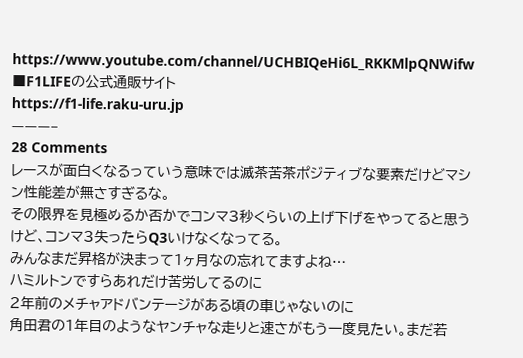https://www.youtube.com/channel/UCHBIQeHi6L_RKKMlpQNWifw
■F1LIFEの公式通販サイト
https://f1-life.raku-uru.jp
———–
28 Comments
レースが面白くなるっていう意味では滅茶苦茶ポジティブな要素だけどマシン性能差が無さすぎるな。
その限界を見極めるか否かでコンマ3秒くらいの上げ下げをやってると思うけど、コンマ3失ったらQ3いけなくなってる。
みんなまだ昇格が決まって1ヶ月なの忘れてますよね…
ハミルトンですらあれだけ苦労してるのに
2年前のメチャアドバンテージがある頃の車じゃないのに
角田君の1年目のようなヤンチャな走りと速さがもう一度見たい。まだ若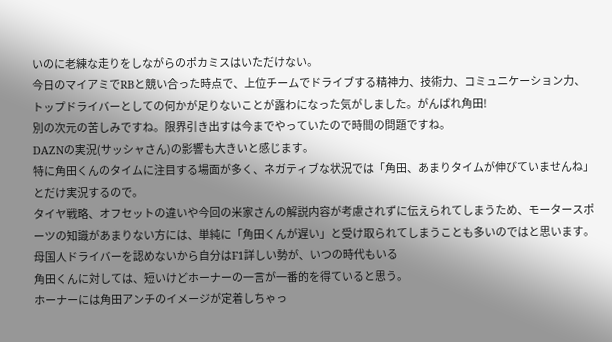いのに老練な走りをしながらのポカミスはいただけない。
今日のマイアミでRBと競い合った時点で、上位チームでドライブする精神力、技術力、コミュニケーション力、トップドライバーとしての何かが足りないことが露わになった気がしました。がんばれ角田!
別の次元の苦しみですね。限界引き出すは今までやっていたので時間の問題ですね。
DAZNの実況(サッシャさん)の影響も大きいと感じます。
特に角田くんのタイムに注目する場面が多く、ネガティブな状況では「角田、あまりタイムが伸びていませんね」とだけ実況するので。
タイヤ戦略、オフセットの違いや今回の米家さんの解説内容が考慮されずに伝えられてしまうため、モータースポーツの知識があまりない方には、単純に「角田くんが遅い」と受け取られてしまうことも多いのではと思います。
母国人ドライバーを認めないから自分はF1詳しい勢が、いつの時代もいる
角田くんに対しては、短いけどホーナーの一言が一番的を得ていると思う。
ホーナーには角田アンチのイメージが定着しちゃっ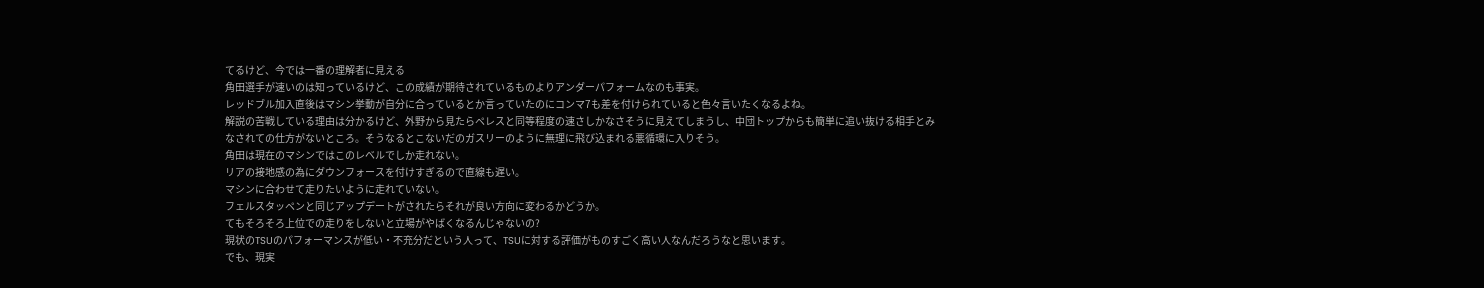てるけど、今では一番の理解者に見える
角田選手が速いのは知っているけど、この成績が期待されているものよりアンダーパフォームなのも事実。
レッドブル加入直後はマシン挙動が自分に合っているとか言っていたのにコンマ7も差を付けられていると色々言いたくなるよね。
解説の苦戦している理由は分かるけど、外野から見たらペレスと同等程度の速さしかなさそうに見えてしまうし、中団トップからも簡単に追い抜ける相手とみなされての仕方がないところ。そうなるとこないだのガスリーのように無理に飛び込まれる悪循環に入りそう。
角田は現在のマシンではこのレベルでしか走れない。
リアの接地感の為にダウンフォースを付けすぎるので直線も遅い。
マシンに合わせて走りたいように走れていない。
フェルスタッペンと同じアップデートがされたらそれが良い方向に変わるかどうか。
てもそろそろ上位での走りをしないと立場がやばくなるんじゃないの?
現状のTSUのパフォーマンスが低い・不充分だという人って、TSUに対する評価がものすごく高い人なんだろうなと思います。
でも、現実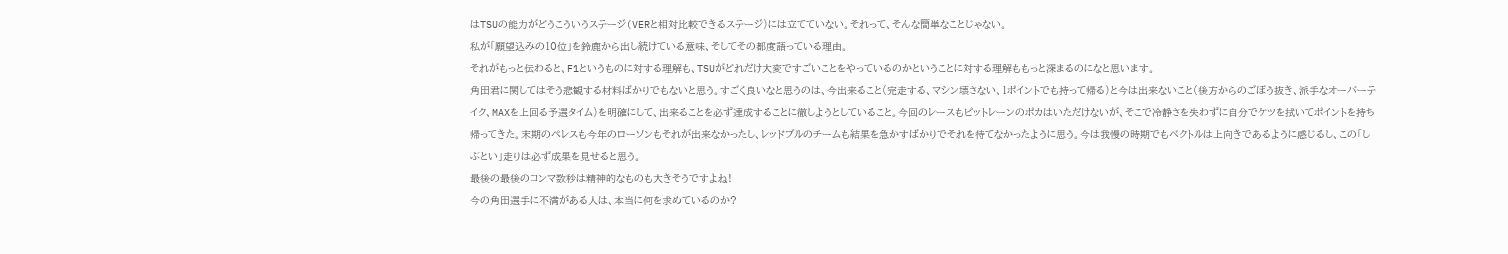はTSUの能力がどうこういうステージ(VERと相対比較できるステージ)には立てていない。それって、そんな簡単なことじゃない。
私が「願望込みの10位」を鈴鹿から出し続けている意味、そしてその都度語っている理由。
それがもっと伝わると、F1というものに対する理解も、TSUがどれだけ大変ですごいことをやっているのかということに対する理解ももっと深まるのになと思います。
角田君に関してはそう悲観する材料ばかりでもないと思う。すごく良いなと思うのは、今出来ること(完走する、マシン壊さない、1ポイントでも持って帰る)と今は出来ないこと(後方からのごぼう抜き、派手なオーバーテイク、MAXを上回る予選タイム)を明確にして、出来ることを必ず達成することに徹しようとしていること。今回のレースもピットレーンのポカはいただけないが、そこで冷静さを失わずに自分でケツを拭いてポイントを持ち帰ってきた。末期のペレスも今年のローソンもそれが出来なかったし、レッドブルのチームも結果を急かすばかりでそれを待てなかったように思う。今は我慢の時期でもベクトルは上向きであるように感じるし、この「しぶとい」走りは必ず成果を見せると思う。
最後の最後のコンマ数秒は精神的なものも大きそうですよね!
今の角田選手に不満がある人は、本当に何を求めているのか?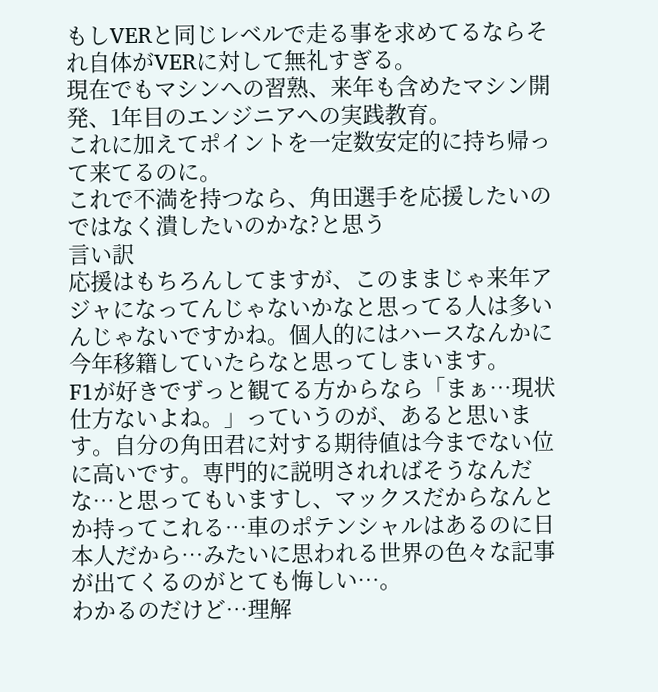もしVERと同じレベルで走る事を求めてるならそれ自体がVERに対して無礼すぎる。
現在でもマシンへの習熟、来年も含めたマシン開発、1年目のエンジニアへの実践教育。
これに加えてポイントを一定数安定的に持ち帰って来てるのに。
これで不満を持つなら、角田選手を応援したいのではなく潰したいのかな?と思う
言い訳
応援はもちろんしてますが、このままじゃ来年アジャになってんじゃないかなと思ってる人は多いんじゃないですかね。個人的にはハースなんかに今年移籍していたらなと思ってしまいます。
F1が好きでずっと観てる方からなら「まぁ…現状仕方ないよね。」っていうのが、あると思います。自分の角田君に対する期待値は今までない位に高いです。専門的に説明されればそうなんだな…と思ってもいますし、マックスだからなんとか持ってこれる…車のポテンシャルはあるのに日本人だから…みたいに思われる世界の色々な記事が出てくるのがとても悔しい…。
わかるのだけど…理解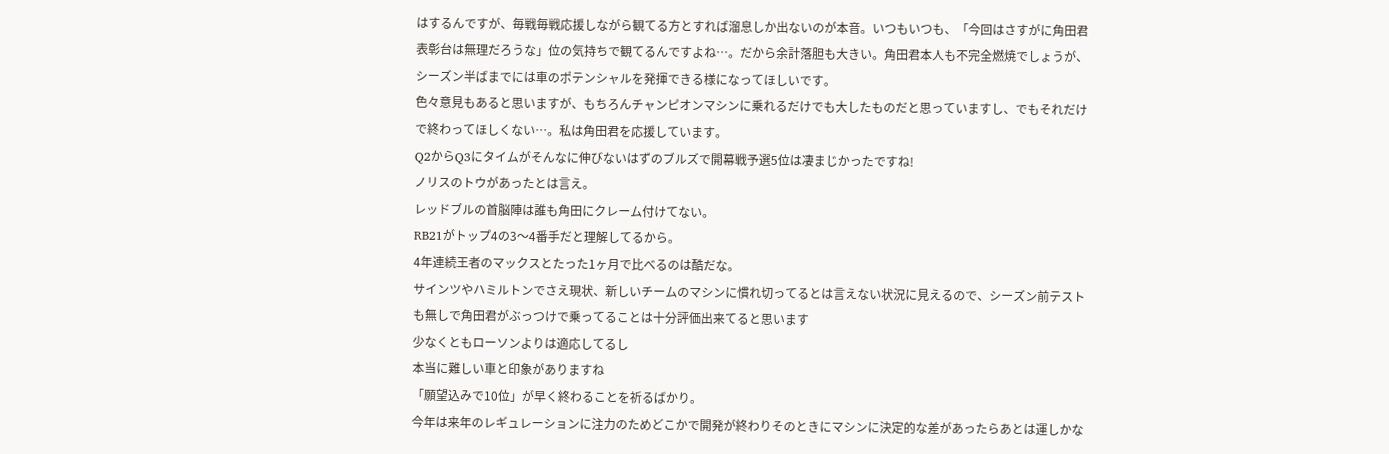はするんですが、毎戦毎戦応援しながら観てる方とすれば溜息しか出ないのが本音。いつもいつも、「今回はさすがに角田君表彰台は無理だろうな」位の気持ちで観てるんですよね…。だから余計落胆も大きい。角田君本人も不完全燃焼でしょうが、シーズン半ばまでには車のポテンシャルを発揮できる様になってほしいです。
色々意見もあると思いますが、もちろんチャンピオンマシンに乗れるだけでも大したものだと思っていますし、でもそれだけで終わってほしくない…。私は角田君を応援しています。
Q2からQ3にタイムがそんなに伸びないはずのブルズで開幕戦予選5位は凄まじかったですね!
ノリスのトウがあったとは言え。
レッドブルの首脳陣は誰も角田にクレーム付けてない。
RB21がトップ4の3〜4番手だと理解してるから。
4年連続王者のマックスとたった1ヶ月で比べるのは酷だな。
サインツやハミルトンでさえ現状、新しいチームのマシンに慣れ切ってるとは言えない状況に見えるので、シーズン前テストも無しで角田君がぶっつけで乗ってることは十分評価出来てると思います
少なくともローソンよりは適応してるし
本当に難しい車と印象がありますね
「願望込みで10位」が早く終わることを祈るばかり。
今年は来年のレギュレーションに注力のためどこかで開発が終わりそのときにマシンに決定的な差があったらあとは運しかな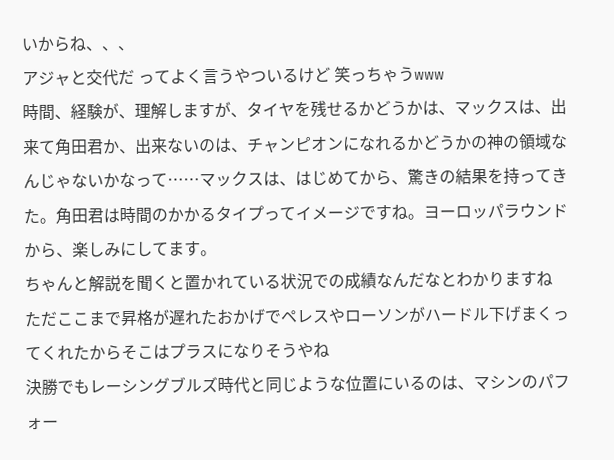いからね、、、
アジャと交代だ ってよく言うやついるけど 笑っちゃうwww
時間、経験が、理解しますが、タイヤを残せるかどうかは、マックスは、出来て角田君か、出来ないのは、チャンピオンになれるかどうかの神の領域なんじゃないかなって……マックスは、はじめてから、驚きの結果を持ってきた。角田君は時間のかかるタイプってイメージですね。ヨーロッパラウンドから、楽しみにしてます。
ちゃんと解説を聞くと置かれている状況での成績なんだなとわかりますね
ただここまで昇格が遅れたおかげでペレスやローソンがハードル下げまくってくれたからそこはプラスになりそうやね
決勝でもレーシングブルズ時代と同じような位置にいるのは、マシンのパフォー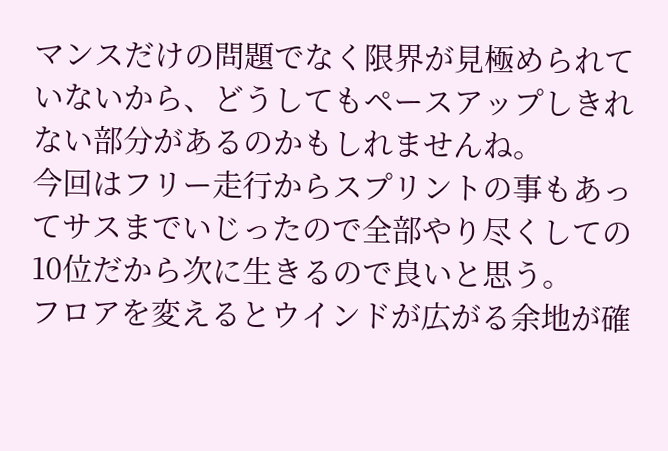マンスだけの問題でなく限界が見極められていないから、どうしてもペースアップしきれない部分があるのかもしれませんね。
今回はフリー走行からスプリントの事もあってサスまでいじったので全部やり尽くしての10位だから次に生きるので良いと思う。
フロアを変えるとウインドが広がる余地が確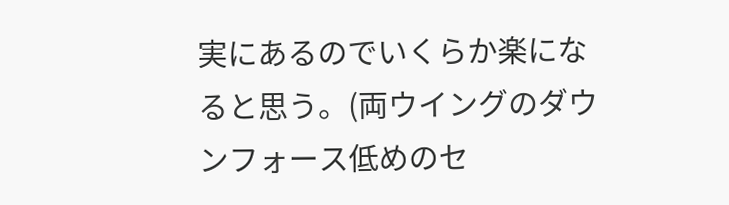実にあるのでいくらか楽になると思う。(両ウイングのダウンフォース低めのセ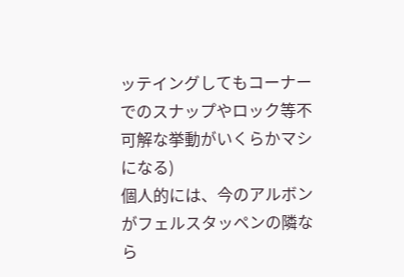ッテイングしてもコーナーでのスナップやロック等不可解な挙動がいくらかマシになる)
個人的には、今のアルボンがフェルスタッペンの隣なら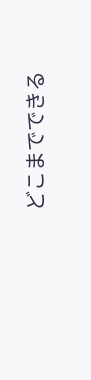どこまでできる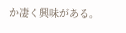か凄く興味がある。